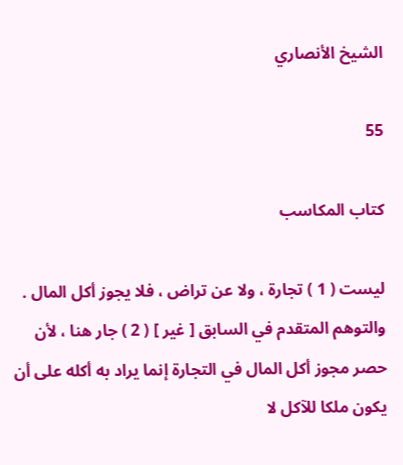الشيخ الأنصاري

55

كتاب المكاسب

ليست ( 1 ) تجارة ، ولا عن تراض ، فلا يجوز أكل المال . والتوهم المتقدم في السابق [ غير ] ( 2 ) جار هنا ، لأن حصر مجوز أكل المال في التجارة إنما يراد به أكله على أن يكون ملكا للآكل لا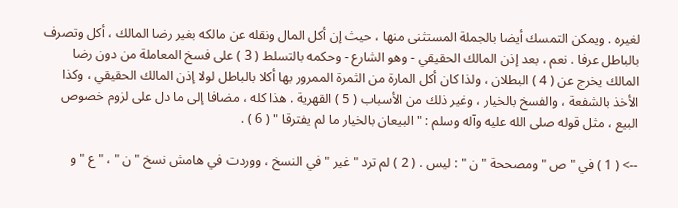لغيره . ويمكن التمسك أيضا بالجملة المستثنى منها ، حيث إن أكل المال ونقله عن مالكه بغير رضا المالك ، أكل وتصرف بالباطل عرفا . نعم ، بعد إذن المالك الحقيقي - وهو الشارع - وحكمه بالتسلط ( 3 ) على فسخ المعاملة من دون رضا المالك يخرج عن ( 4 ) البطلان ، ولذا كان أكل المارة من الثمرة الممرور بها أكلا بالباطل لولا إذن المالك الحقيقي ، وكذا الأخذ بالشفعة ، والفسخ بالخيار ، وغير ذلك من الأسباب ( 5 ) القهرية . هذا كله ، مضافا إلى ما دل على لزوم خصوص البيع ، مثل قوله صلى الله عليه وآله وسلم : " البيعان بالخيار ما لم يفترقا " ( 6 ) .

--> ( 1 ) في " ص " ومصححة " ن " : ليس . ( 2 ) لم ترد " غير " في النسخ ، ووردت في هامش نسخ " ن " ، " ع " و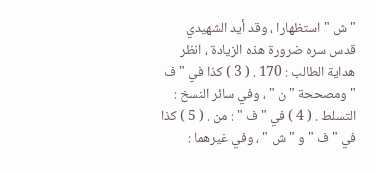" ش " استظهارا ، وقد أيد الشهيدي قدس سره ضرورة هذه الزيادة ، انظر هداية الطالب : 170 . ( 3 ) كذا في " ف " ومصححة " ن " ، وفي سائر النسخ : التسلط . ( 4 ) في " ف " : من . ( 5 ) كذا في " ف " و " ش " ، وفي غيرهما :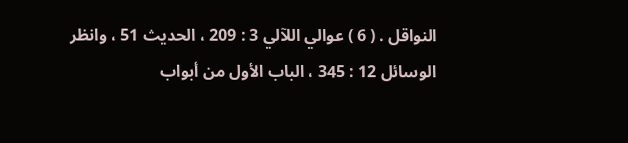النواقل . ( 6 ) عوالي اللآلي 3 : 209 ، الحديث 51 ، وانظر الوسائل 12 : 345 ، الباب الأول من أبواب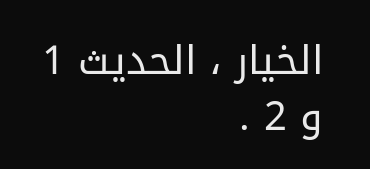الخيار ، الحديث 1 و 2 .